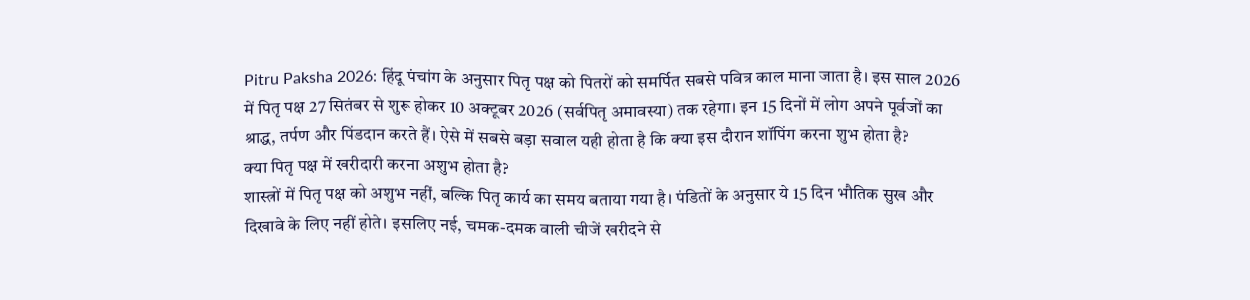Pitru Paksha 2026: हिंदू पंचांग के अनुसार पितृ पक्ष को पितरों को समर्पित सबसे पवित्र काल माना जाता है। इस साल 2026 में पितृ पक्ष 27 सितंबर से शुरू होकर 10 अक्टूबर 2026 (सर्वपितृ अमावस्या) तक रहेगा। इन 15 दिनों में लोग अपने पूर्वजों का श्राद्ध, तर्पण और पिंडदान करते हैं। ऐसे में सबसे बड़ा सवाल यही होता है कि क्या इस दौरान शॉपिंग करना शुभ होता है?
क्या पितृ पक्ष में खरीदारी करना अशुभ होता है?
शास्त्रों में पितृ पक्ष को अशुभ नहीं, बल्कि पितृ कार्य का समय बताया गया है। पंडितों के अनुसार ये 15 दिन भौतिक सुख और दिखावे के लिए नहीं होते। इसलिए नई, चमक-दमक वाली चीजें खरीदने से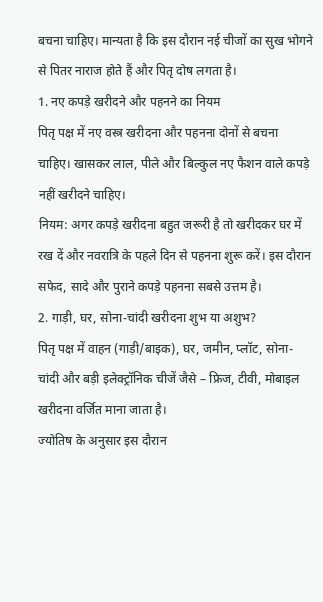बचना चाहिए। मान्यता है कि इस दौरान नई चीजों का सुख भोगने से पितर नाराज होते हैं और पितृ दोष लगता है।
1. नए कपड़े खरीदने और पहनने का नियम
पितृ पक्ष में नए वस्त्र खरीदना और पहनना दोनों से बचना चाहिए। खासकर लाल, पीले और बिल्कुल नए फैशन वाले कपड़े नहीं खरीदने चाहिए।
नियम: अगर कपड़े खरीदना बहुत जरूरी है तो खरीदकर घर में रख दें और नवरात्रि के पहले दिन से पहनना शुरू करें। इस दौरान सफेद, सादे और पुराने कपड़े पहनना सबसे उत्तम है।
2. गाड़ी, घर, सोना-चांदी खरीदना शुभ या अशुभ?
पितृ पक्ष में वाहन (गाड़ी/बाइक), घर, जमीन, प्लॉट, सोना-चांदी और बड़ी इलेक्ट्रॉनिक चीजें जैसे – फ्रिज, टीवी, मोबाइल खरीदना वर्जित माना जाता है।
ज्योतिष के अनुसार इस दौरान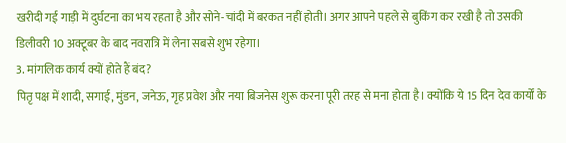खरीदी गई गाड़ी में दुर्घटना का भय रहता है और सोने-चांदी में बरकत नहीं होती। अगर आपने पहले से बुकिंग कर रखी है तो उसकी डिलीवरी 10 अक्टूबर के बाद नवरात्रि में लेना सबसे शुभ रहेगा।
3. मांगलिक कार्य क्यों होते हैं बंद?
पितृ पक्ष में शादी, सगाई, मुंडन, जनेऊ, गृह प्रवेश और नया बिजनेस शुरू करना पूरी तरह से मना होता है। क्योंकि ये 15 दिन देव कार्यों के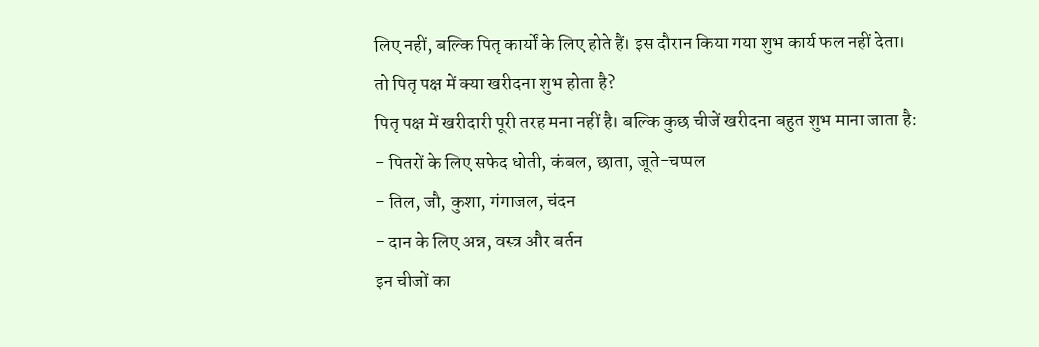लिए नहीं, बल्कि पितृ कार्यों के लिए होते हैं। इस दौरान किया गया शुभ कार्य फल नहीं देता।
तो पितृ पक्ष में क्या खरीदना शुभ होता है?
पितृ पक्ष में खरीदारी पूरी तरह मना नहीं है। बल्कि कुछ चीजें खरीदना बहुत शुभ माना जाता है:
- पितरों के लिए सफेद धोती, कंबल, छाता, जूते-चप्पल
- तिल, जौ, कुशा, गंगाजल, चंदन
- दान के लिए अन्न, वस्त्र और बर्तन
इन चीजों का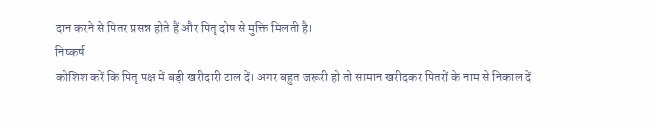दान करने से पितर प्रसन्न होते हैं और पितृ दोष से मुक्ति मिलती है।
निष्कर्ष
कोशिश करें कि पितृ पक्ष में बड़ी खरीदारी टाल दें। अगर बहुत जरूरी हो तो सामान खरीदकर पितरों के नाम से निकाल दें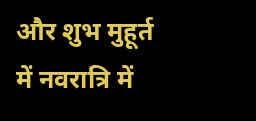और शुभ मुहूर्त में नवरात्रि में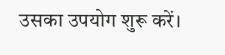उसका उपयोग शुरू करें।